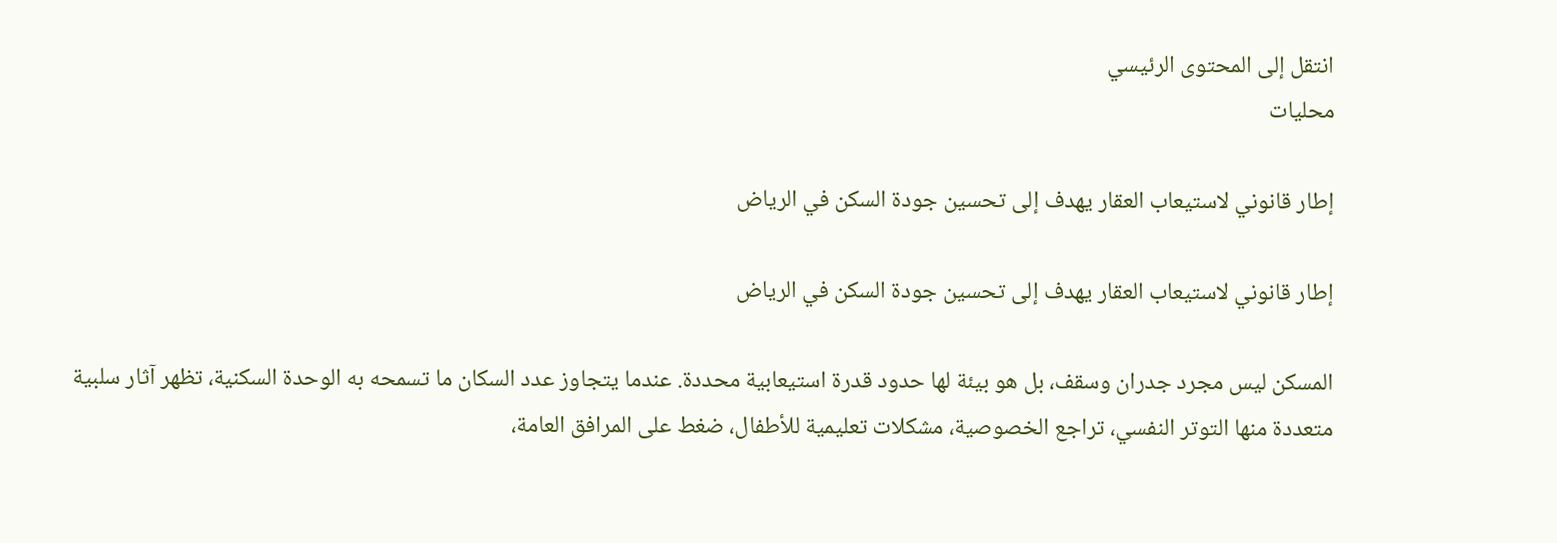انتقل إلى المحتوى الرئيسي
محليات

إطار قانوني لاستيعاب العقار يهدف إلى تحسين جودة السكن في الرياض

إطار قانوني لاستيعاب العقار يهدف إلى تحسين جودة السكن في الرياض

المسكن ليس مجرد جدران وسقف، بل هو بيئة لها حدود قدرة استيعابية محددة. عندما يتجاوز عدد السكان ما تسمحه به الوحدة السكنية، تظهر آثار سلبية متعددة منها التوتر النفسي، تراجع الخصوصية، مشكلات تعليمية للأطفال، ضغط على المرافق العامة،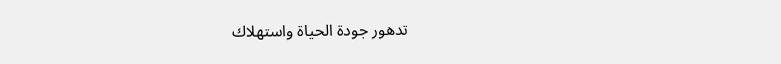تدهور جودة الحياة واستهلاك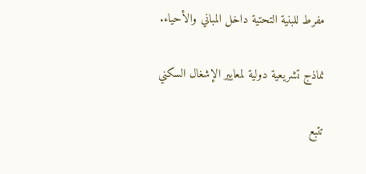مفرط للبنية التحتية داخل المباني والأحياء.

نماذج تشريعية دولية لمعايير الإشغال السكني

تتبع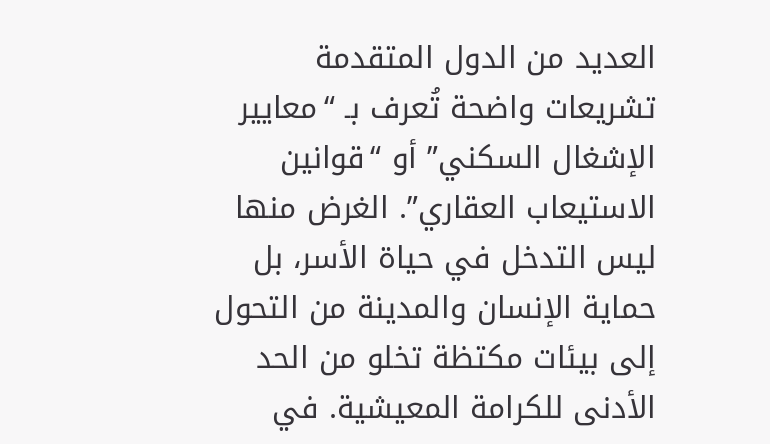العديد من الدول المتقدمة تشريعات واضحة تُعرف بـ “معايير الإشغال السكني” أو “قوانين الاستيعاب العقاري”. الغرض منها ليس التدخل في حياة الأسر، بل حماية الإنسان والمدينة من التحول إلى بيئات مكتظة تخلو من الحد الأدنى للكرامة المعيشية. في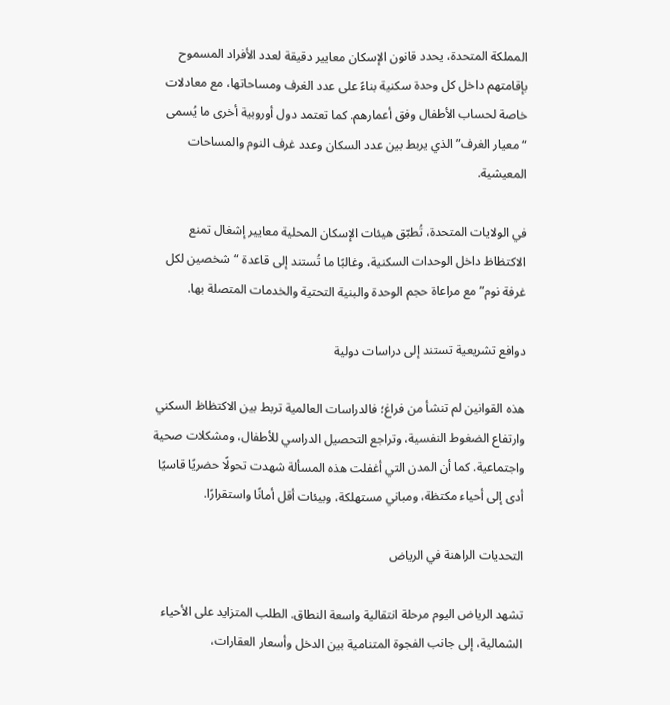المملكة المتحدة، يحدد قانون الإسكان معايير دقيقة لعدد الأفراد المسموح بإقامتهم داخل كل وحدة سكنية بناءً على عدد الغرف ومساحاتها، مع معادلات خاصة لحساب الأطفال وفق أعمارهم. كما تعتمد دول أوروبية أخرى ما يُسمى “معيار الغرف” الذي يربط بين عدد السكان وعدد غرف النوم والمساحات المعيشية.

في الولايات المتحدة، تُطبّق هيئات الإسكان المحلية معايير إشغال تمنع الاكتظاظ داخل الوحدات السكنية، وغالبًا ما تُستند إلى قاعدة “شخصين لكل غرفة نوم” مع مراعاة حجم الوحدة والبنية التحتية والخدمات المتصلة بها.

دوافع تشريعية تستند إلى دراسات دولية

هذه القوانين لم تنشأ من فراغ؛ فالدراسات العالمية تربط بين الاكتظاظ السكني وارتفاع الضغوط النفسية، وتراجع التحصيل الدراسي للأطفال، ومشكلات صحية واجتماعية. كما أن المدن التي أغفلت هذه المسألة شهدت تحولًا حضريًا قاسيًا أدى إلى أحياء مكتظة، ومباني مستهلكة، وبيئات أقل أمانًا واستقرارًا.

التحديات الراهنة في الرياض

تشهد الرياض اليوم مرحلة انتقالية واسعة النطاق. الطلب المتزايد على الأحياء الشمالية، إلى جانب الفجوة المتنامية بين الدخل وأسعار العقارات،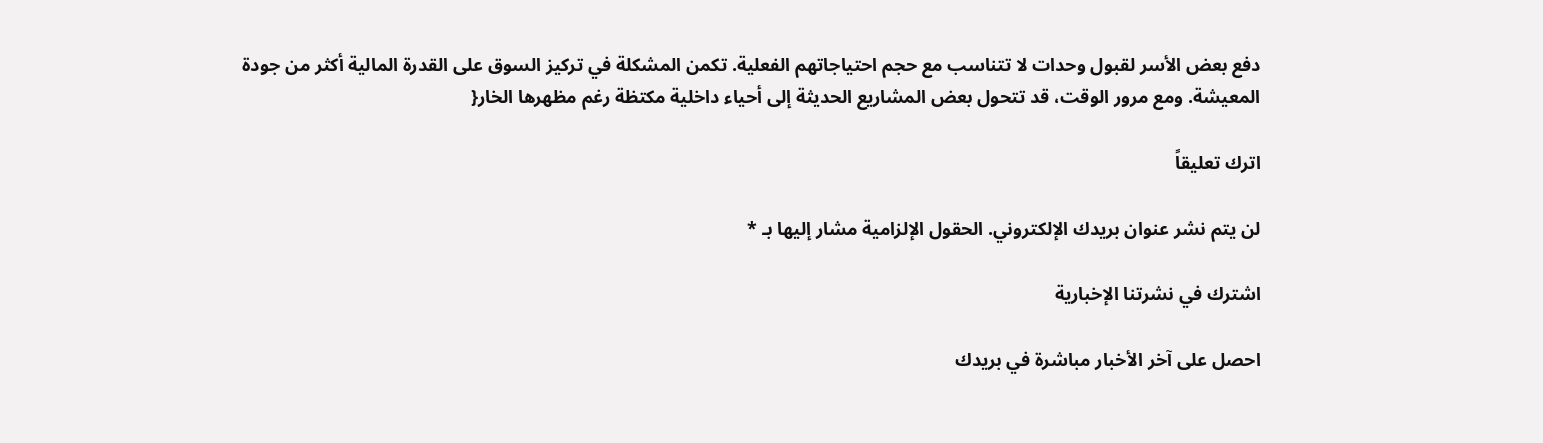دفع بعض الأسر لقبول وحدات لا تتناسب مع حجم احتياجاتهم الفعلية. تكمن المشكلة في تركيز السوق على القدرة المالية أكثر من جودة المعيشة. ومع مرور الوقت، قد تتحول بعض المشاريع الحديثة إلى أحياء داخلية مكتظة رغم مظهرها الخار{

اترك تعليقاً

لن يتم نشر عنوان بريدك الإلكتروني. الحقول الإلزامية مشار إليها بـ *

اشترك في نشرتنا الإخبارية

احصل على آخر الأخبار مباشرة في بريدك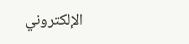الإلكتروني